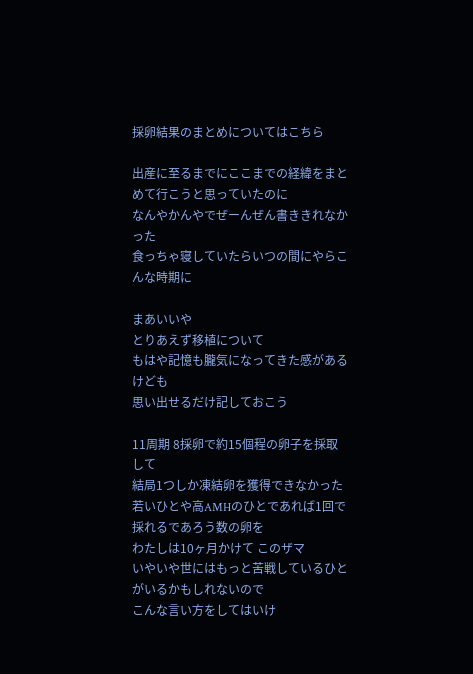採卵結果のまとめについてはこちら

出産に至るまでにここまでの経緯をまとめて行こうと思っていたのに
なんやかんやでぜーんぜん書ききれなかった
食っちゃ寝していたらいつの間にやらこんな時期に

まあいいや
とりあえず移植について
もはや記憶も朧気になってきた感があるけども
思い出せるだけ記しておこう

11周期 8採卵で約15個程の卵子を採取して
結局1つしか凍結卵を獲得できなかった
若いひとや高AMHのひとであれば1回で採れるであろう数の卵を
わたしは10ヶ月かけて このザマ
いやいや世にはもっと苦戦しているひとがいるかもしれないので
こんな言い方をしてはいけ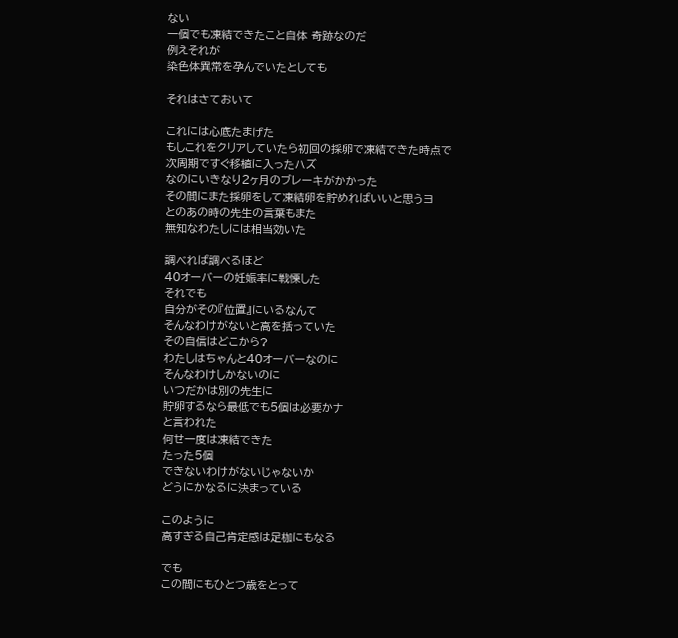ない
一個でも凍結できたこと自体 奇跡なのだ
例えそれが
染色体異常を孕んでいたとしても

それはさておいて

これには心底たまげた
もしこれをクリアしていたら初回の採卵で凍結できた時点で
次周期ですぐ移植に入ったハズ
なのにいきなり2ヶ月のブレーキがかかった
その間にまた採卵をして凍結卵を貯めればいいと思うヨ
とのあの時の先生の言葉もまた
無知なわたしには相当効いた

調べれば調べるほど
40オーバーの妊娠率に戦慄した
それでも
自分がその『位置』にいるなんて
そんなわけがないと高を括っていた
その自信はどこから?
わたしはちゃんと40オーバーなのに
そんなわけしかないのに
いつだかは別の先生に
貯卵するなら最低でも5個は必要かナ
と言われた
何せ一度は凍結できた
たった5個
できないわけがないじゃないか
どうにかなるに決まっている

このように
高すぎる自己肯定感は足枷にもなる

でも
この間にもひとつ歳をとって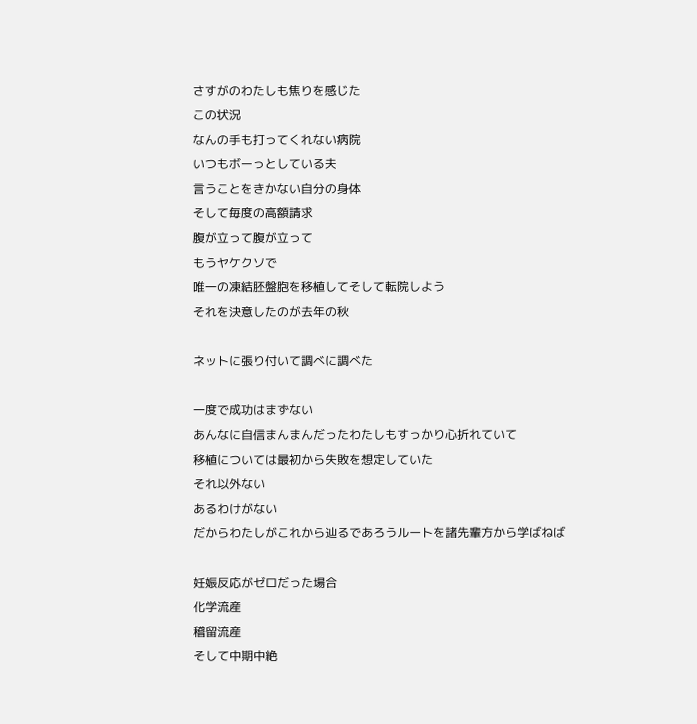さすがのわたしも焦りを感じた
この状況
なんの手も打ってくれない病院
いつもボーっとしている夫
言うことをきかない自分の身体
そして毎度の高額請求
腹が立って腹が立って
もうヤケクソで
唯一の凍結胚盤胞を移植してそして転院しよう
それを決意したのが去年の秋

ネットに張り付いて調べに調べた

一度で成功はまずない
あんなに自信まんまんだったわたしもすっかり心折れていて
移植については最初から失敗を想定していた
それ以外ない
あるわけがない
だからわたしがこれから辿るであろうルートを諸先輩方から学ばねば

妊娠反応がゼロだった場合
化学流産
稽留流産
そして中期中絶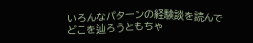いろんなパターンの経験談を読んで
どこを辿ろうともちゃ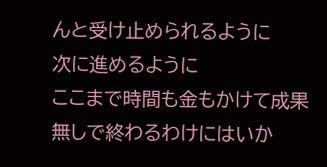んと受け止められるように
次に進めるように
ここまで時間も金もかけて成果無しで終わるわけにはいか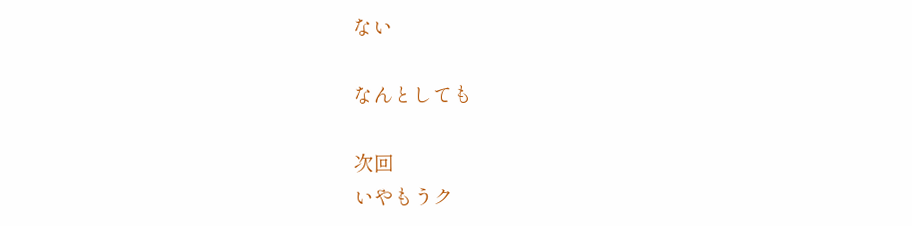ない

なんとしても

次回
いやもうク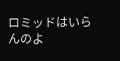ロミッドはいらんのよ